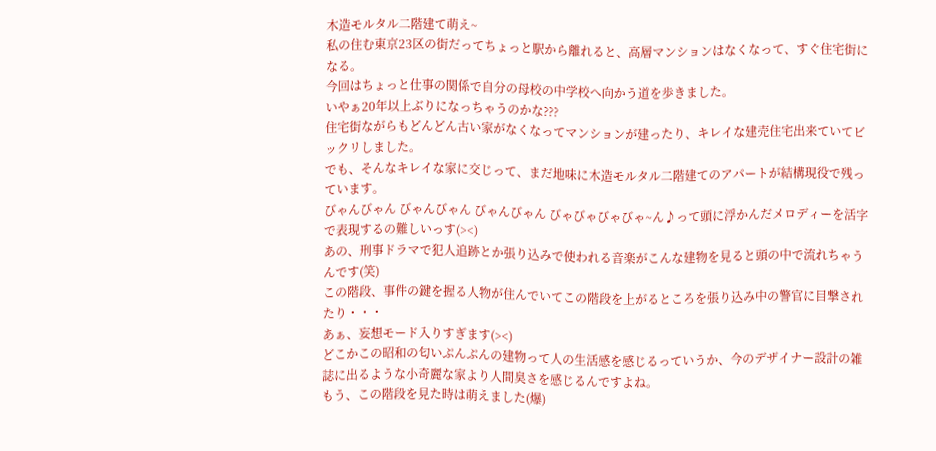木造モルタル二階建て萌え~
私の住む東京23区の街だってちょっと駅から離れると、高層マンションはなくなって、すぐ住宅街になる。
今回はちょっと仕事の関係で自分の母校の中学校へ向かう道を歩きました。
いやぁ20年以上ぶりになっちゃうのかな???
住宅街ながらもどんどん古い家がなくなってマンションが建ったり、キレイな建売住宅出来ていてビックリしました。
でも、そんなキレイな家に交じって、まだ地味に木造モルタル二階建てのアパートが結構現役で残っています。
びゃんびゃん びゃんびゃん びゃんびゃん びゃびゃびゃびゃ~ん♪って頭に浮かんだメロディーを活字で表現するの難しいっす(><)
あの、刑事ドラマで犯人追跡とか張り込みで使われる音楽がこんな建物を見ると頭の中で流れちゃうんです(笑)
この階段、事件の鍵を握る人物が住んでいてこの階段を上がるところを張り込み中の警官に目撃されたり・・・
あぁ、妄想モード入りすぎます(><)
どこかこの昭和の匂いぷんぷんの建物って人の生活感を感じるっていうか、今のデザイナー設計の雑誌に出るような小奇麗な家より人間臭さを感じるんですよね。
もう、この階段を見た時は萌えました(爆)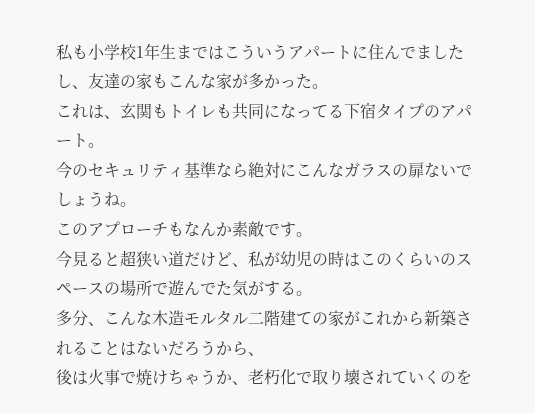私も小学校1年生まではこういうアパートに住んでましたし、友達の家もこんな家が多かった。
これは、玄関もトイレも共同になってる下宿タイプのアパート。
今のセキュリティ基準なら絶対にこんなガラスの扉ないでしょうね。
このアプローチもなんか素敵です。
今見ると超狭い道だけど、私が幼児の時はこのくらいのスペースの場所で遊んでた気がする。
多分、こんな木造モルタル二階建ての家がこれから新築されることはないだろうから、
後は火事で焼けちゃうか、老朽化で取り壊されていくのを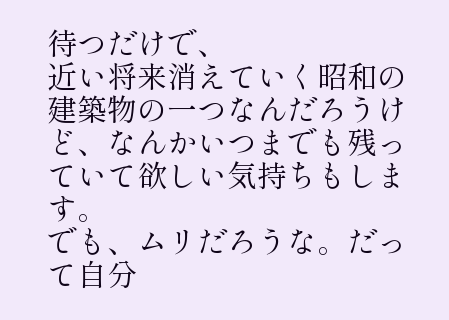待つだけで、
近い将来消えていく昭和の建築物の一つなんだろうけど、なんかいつまでも残っていて欲しい気持ちもします。
でも、ムリだろうな。だって自分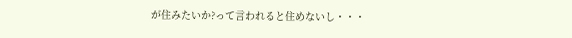が住みたいか?って言われると住めないし・・・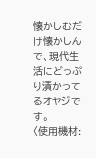懐かしむだけ懐かしんで、現代生活にどっぷり漬かってるオヤジです。
〈使用機材: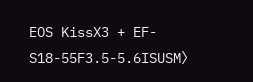EOS KissX3 + EF-S18-55F3.5-5.6ISUSM〉